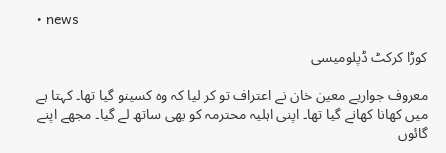• news

کوڑا کرکٹ ڈپلومیسی

معروف جواریے معین خان نے اعتراف تو کر لیا کہ وہ کسینو گیا تھا۔ کہتا ہے میں کھانا کھانے گیا تھا۔ اپنی اہلیہ محترمہ کو بھی ساتھ لے گیا۔ مجھے اپنے گائوں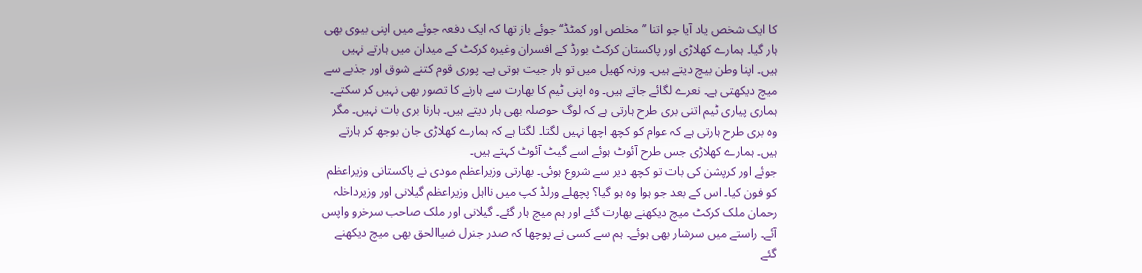کا ایک شخص یاد آیا جو اتنا ’’مخلص اور کمٹڈ‘‘ جوئے باز تھا کہ ایک دفعہ جوئے میں اپنی بیوی بھی ہار گیا۔ ہمارے کھلاڑی اور پاکستان کرکٹ بورڈ کے افسران وغیرہ کرکٹ کے میدان میں ہارتے نہیں ہیں۔ اپنا وطن بیچ دیتے ہیں۔ ورنہ کھیل میں تو ہار جیت ہوتی ہے۔ پوری قوم کتنے شوق اور جذبے سے میچ دیکھتی ہے۔ نعرے لگائے جاتے ہیں۔ وہ اپنی ٹیم کا بھارت سے ہارنے کا تصور بھی نہیں کر سکتے۔ ہماری پیاری ٹیم اتنی بری طرح ہارتی ہے کہ لوگ حوصلہ بھی ہار دیتے ہیں۔ ہارنا بری بات نہیں۔ مگر وہ بری طرح ہارتی ہے کہ عوام کو کچھ اچھا نہیں لگتا۔ لگتا ہے کہ ہمارے کھلاڑی جان بوجھ کر ہارتے ہیں۔ ہمارے کھلاڑی جس طرح آئوٹ ہوئے اسے گیٹ آئوٹ کہتے ہیں۔
جوئے اور کرپشن کی بات تو کچھ دیر سے شروع ہوئی۔ بھارتی وزیراعظم مودی نے پاکستانی وزیراعظم کو فون کیا۔ اس کے بعد جو ہوا وہ ہو گیا؟ پچھلے ورلڈ کپ میں نااہل وزیراعظم گیلانی اور وزیرداخلہ رحمان ملک کرکٹ میچ دیکھنے بھارت گئے اور ہم میچ ہار گئے۔ گیلانی اور ملک صاحب سرخرو واپس آئے۔ راستے میں سرشار بھی ہوئے۔ ہم سے کسی نے پوچھا کہ صدر جنرل ضیاالحق بھی میچ دیکھنے گئے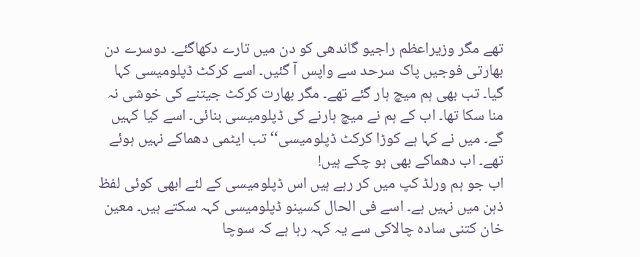تھے مگر وزیراعظم راجیو گاندھی کو دن میں تارے دکھاگئے۔ دوسرے دن بھارتی فوجیں پاک سرحد سے واپس آ گئیں۔ اسے کرکٹ ڈپلومیسی کہا گیا۔ تب بھی ہم میچ ہار گئے تھے۔ مگر بھارت کرکٹ جیتنے کی خوشی نہ منا سکا تھا۔ اب کے ہم نے میچ ہارنے کی ڈپلومیسی بنائی۔ اسے کیا کہیں گے۔ میں نے کہا ہے کوڑا کرکٹ ڈپلومیسی‘‘ تب ایٹمی دھماکے نہیں ہوئے تھے۔ اب دھماکے بھی ہو چکے ہیں!
اب جو ہم ورلڈ کپ میں کر رہے ہیں اس ڈپلومیسی کے لئے ابھی کوئی لفظ ذہن میں نہیں ہے۔ اسے فی الحال کسینو ڈپلومیسی کہہ سکتے ہیں۔ معین خان کتنی سادہ چالاکی سے یہ کہہ رہا ہے کہ سوچا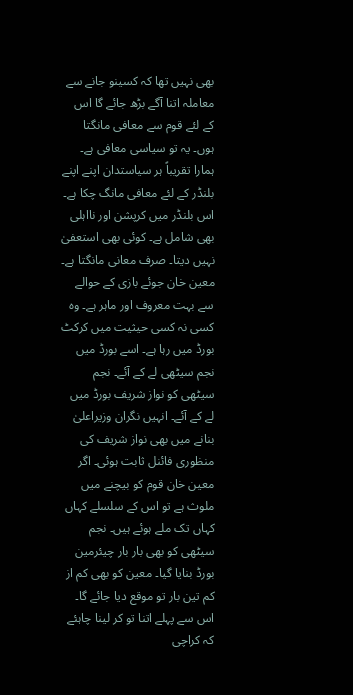بھی نہیں تھا کہ کسینو جانے سے معاملہ اتنا آگے بڑھ جائے گا اس کے لئے قوم سے معافی مانگتا ہوں۔ یہ تو سیاسی معافی ہے۔ ہمارا تقریباً ہر سیاستدان اپنے اپنے بلنڈر کے لئے معافی مانگ چکا ہے۔ اس بلنڈر میں کرپشن اور نااہلی بھی شامل ہے۔ کوئی بھی استعفیٰ نہیں دیتا۔ صرف معانی مانگتا ہے۔
معین خان جوئے بازی کے حوالے سے بہت معروف اور ماہر ہے۔ وہ کسی نہ کسی حیثیت میں کرکٹ بورڈ میں رہا ہے۔ اسے بورڈ میں نجم سیٹھی لے کے آئے۔ نجم سیٹھی کو نواز شریف بورڈ میں لے کے آئے۔ انہیں نگران وزیراعلیٰ بنانے میں بھی نواز شریف کی منظوری فائنل ثابت ہوئی۔ اگر معین خان قوم کو بیچنے میں ملوث ہے تو اس کے سلسلے کہاں کہاں تک ملے ہوئے ہیں۔ نجم سیٹھی کو بھی بار بار چیئرمین بورڈ بنایا گیا۔ معین کو بھی کم از کم تین بار تو موقع دیا جائے گا۔ اس سے پہلے اتنا تو کر لینا چاہئے کہ کراچی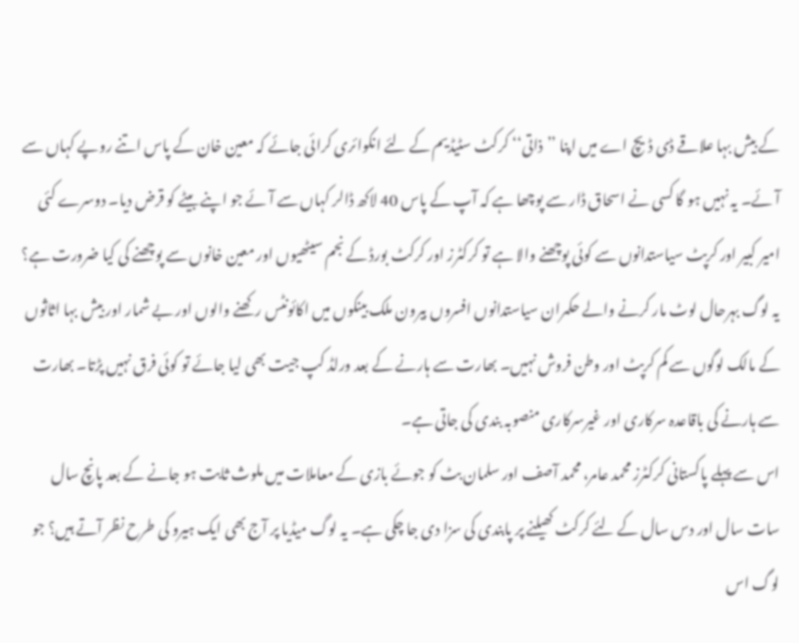کے بیش بہا علاقے ڈی ڈیچ اے میں اپنا ’’ذاتی‘‘ کرکٹ سٹیڈیم کے لئے انکوائری کرائی جائے کہ معین خان کے پاس اتنے روپے کہاں سے آئے۔ یہ نہیں ہو گا کسی نے اسحاق ڈار سے پوچھا ہے کہ آپ کے پاس 40 لاکھ ڈالر کہاں سے آئے جو اپنے بیٹے کو قرض دیا۔ دوسرے کئی امیر کبیر اور کرپٹ سیاستدانوں سے کوئی پوچھنے والا ہے تو کرکٹرز اور کرکٹ بورڈ کے نجم سیٹھیوں اور معین خانوں سے پوچھنے کی کیا ضرورت ہے؟ یہ لوگ بہرحال لوٹ مار کرنے والے حکمران سیاستدانوں افسروں بیرون ملک بینکوں میں اکائونٹس رکھنے والوں اور بے شمار اور بیش بہا اثاثوں کے مالک لوگوں سے کم کرپٹ اور وطن فروش نہیں۔ بھارت سے ہارنے کے بعد ورلڈ کپ جیت بھی لیا جائے تو کوئی فرق نہیں پڑتا۔ بھارت سے ہارنے کی باقاعدہ سرکاری اور غیرسرکاری منصوبہ بندی کی جاتی ہے۔
اس سے پہلے پاکستانی کرکٹرز محمد عامر، محمد آصف اور سلمان بٹ کو جوئے بازی کے معاملات میں ملوث ثابت ہو جانے کے بعد پانچ سال سات سال اور دس سال کے لئے کرکٹ کھیلنے پر پابندی کی سزا دی جا چکی ہے۔ یہ لوگ میڈیا پر آج بھی ایک ہیرو کی طرح نظر آتے ہیں؟ جو لوگ اس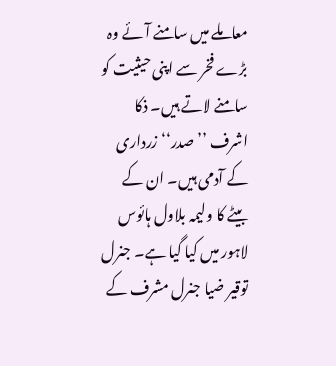معاملے میں سامنے آئے وہ بڑے فخر سے اپنی حیثیت کو سامنے لاتے ہیں۔ ذکا اشرف ’’صدر‘‘ زرداری کے آدمی ہیں۔ ان کے بیٹے کا ولیمہ بلاول ہائوس لاہور میں کیا گیا ہے۔ جنرل توقیر ضیا جنرل مشرف کے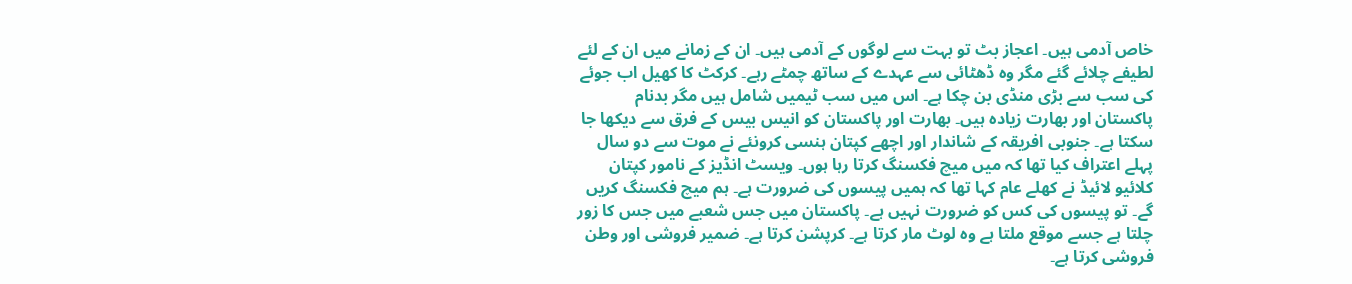خاص آدمی ہیں۔ اعجاز بٹ تو بہت سے لوگوں کے آدمی ہیں۔ ان کے زمانے میں ان کے لئے لطیفے چلائے گئے مگر وہ ڈھٹائی سے عہدے کے ساتھ چمٹے رہے۔ کرکٹ کا کھیل اب جوئے کی سب سے بڑی منڈی بن چکا ہے۔ اس میں سب ٹیمیں شامل ہیں مگر بدنام پاکستان اور بھارت زیادہ ہیں۔ بھارت اور پاکستان کو انیس بیس کے فرق سے دیکھا جا سکتا ہے۔ جنوبی افریقہ کے شاندار اور اچھے کپتان ہنسی کرونئے نے موت سے دو سال پہلے اعتراف کیا تھا کہ میں میچ فکسنگ کرتا رہا ہوں۔ ویسٹ انڈیز کے نامور کپتان کلائیو لائیڈ نے کھلے عام کہا تھا کہ ہمیں پیسوں کی ضرورت ہے۔ ہم میچ فکسنگ کریں گے۔ تو پیسوں کی کس کو ضرورت نہیں ہے۔ پاکستان میں جس شعبے میں جس کا زور چلتا ہے جسے موقع ملتا ہے وہ لوٹ مار کرتا ہے۔ کرپشن کرتا ہے۔ ضمیر فروشی اور وطن فروشی کرتا ہے۔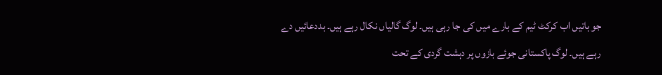جو باتیں اب کرکٹ ٹیم کے بارے میں کی جا رہی ہیں۔ لوگ گالیاں نکال رہے ہیں۔ بددعائیں دے رہے ہیں۔ لوگ پاکستانی جوئے بازوں پر دہشت گردی کے تحت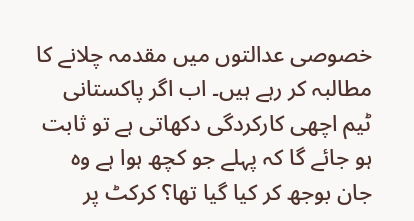خصوصی عدالتوں میں مقدمہ چلانے کا مطالبہ کر رہے ہیں۔ اب اگر پاکستانی ٹیم اچھی کارکردگی دکھاتی ہے تو ثابت ہو جائے گا کہ پہلے جو کچھ ہوا ہے وہ جان بوجھ کر کیا گیا تھا؟ کرکٹ پر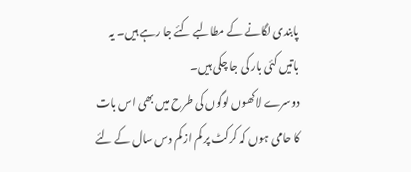پابندی لگانے کے مطالبے کئے جا رہے ہیں۔ یہ باتیں کئی بار کی جا چکی ہیں۔
دوسرے لاکھوں لوگوں کی طرح میں بھی اس بات کا حامی ہوں کہ کرکٹ پر کم از کم دس سال کے لئے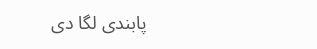پابندی لگا دی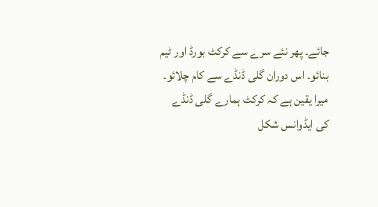جائے۔ پھر نئے سرے سے کرکٹ بورڈ اور ٹیم بنائو۔ اس دوران گلی ڈنڈے سے کام چلائو۔ میرا یقین ہے کہ کرکٹ ہمارے گلی ڈنڈے کی ایڈوانس شکل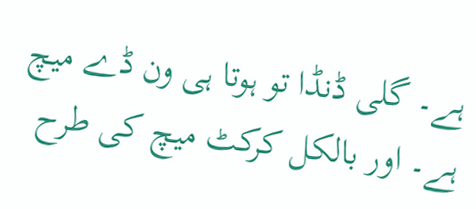ہے۔ گلی ڈنڈا تو ہوتا ہی ون ڈے میچ ہے۔ اور بالکل کرکٹ میچ کی طرح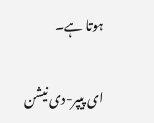ہوتا ہے۔

ای پیپر-دی نیشن